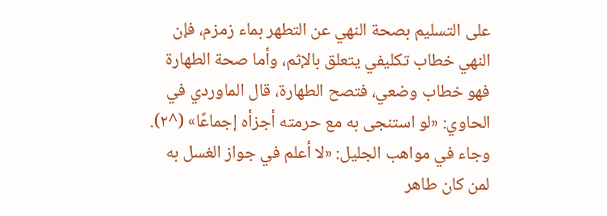على التسليم بصحة النهي عن التطهر بماء زمزم، فإن النهي خطاب تكليفي يتعلق بالإثم، وأما صحة الطهارة فهو خطاب وضعي، فتصح الطهارة، قال الماوردي في الحاوي: «لو استنجى به مع حرمته أجزأه إجماعًا» (^٢).
وجاء في مواهب الجليل: «لا أعلم في جواز الغسل به لمن كان طاهر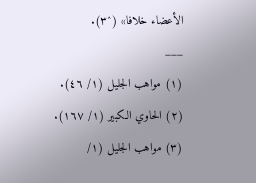الأعضاء خلافا» (^٣).
___
(١) مواهب الجليل (١/ ٤٦).
(٢) الحاوي الكبير (١/ ١٦٧).
(٣) مواهب الجليل (١/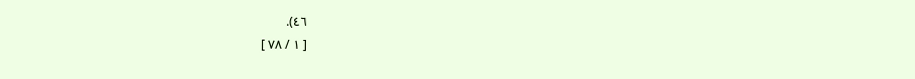٤٦).
[ ١ / ٧٨ ]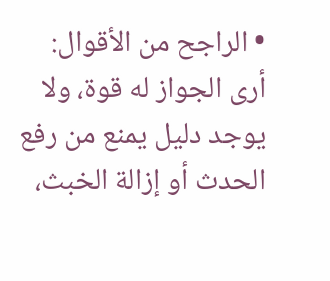• الراجح من الأقوال:
أرى الجواز له قوة، ولا يوجد دليل يمنع من رفع الحدث أو إزالة الخبث،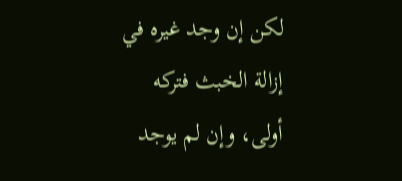لكن إن وجد غيره في إزالة الخبث فتركه أولى، وإن لم يوجد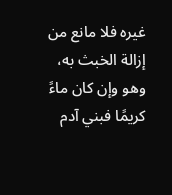غيره فلا مانع من إزالة الخبث به، وهو وإن كان ماءً كريمًا فبني آدم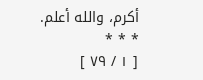أكرم، والله أعلم.
* * *
[ ١ / ٧٩ ]